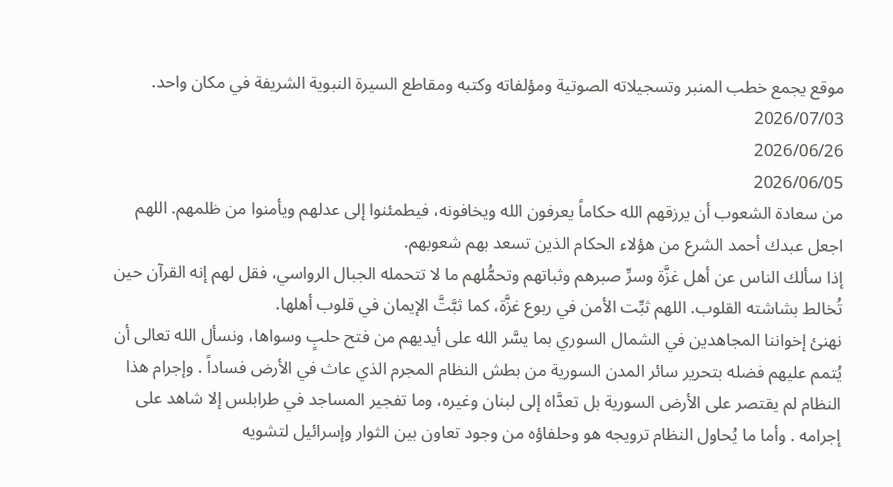موقع يجمع خطب المنبر وتسجيلاته الصوتية ومؤلفاته وكتبه ومقاطع السيرة النبوية الشريفة في مكان واحد.
2026/07/03
2026/06/26
2026/06/05
من سعادة الشعوب أن يرزقهم الله حكاماً يعرفون الله ويخافونه، فيطمئنوا إلى عدلهم ويأمنوا من ظلمهم. اللهم اجعل عبدك أحمد الشرع من هؤلاء الحكام الذين تسعد بهم شعوبهم.
إذا سألك الناس عن أهل غزَّة وسرِّ صبرهم وثباتهم وتحمُّلهم ما لا تتحمله الجبال الرواسي، فقل لهم إنه القرآن حين تُخالط بشاشته القلوب. اللهم ثبِّت الأمن في ربوع غزَّة، كما ثبَّتَّ الإيمان في قلوب أهلها.
نهنئ إخواننا المجاهدين في الشمال السوري بما يسَّر الله على أيديهم من فتح حلبٍ وسواها، ونسأل الله تعالى أن يُتمم عليهم فضله بتحرير سائر المدن السورية من بطش النظام المجرم الذي عاث في الأرض فساداً . وإجرام هذا النظام لم يقتصر على الأرض السورية بل تعدَّاه إلى لبنان وغيره، وما تفجير المساجد في طرابلس إلا شاهد على إجرامه . وأما ما يُحاول النظام ترويجه هو وحلفاؤه من وجود تعاون بين الثوار وإسرائيل لتشويه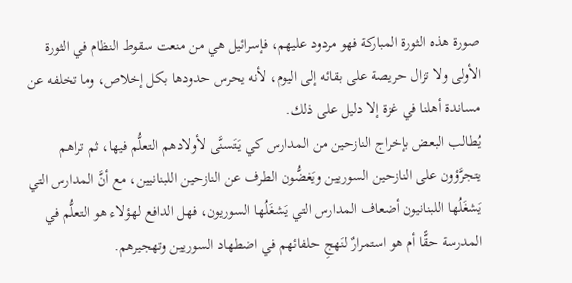صورة هذه الثورة المباركة فهو مردود عليهم، فإسرائيل هي من منعت سقوط النظام في الثورة الأولى ولا تزال حريصة على بقائه إلى اليوم، لأنه يحرس حدودها بكل إخلاص، وما تخلفه عن مساندة أهلنا في غزة إلا دليل على ذلك.
يُطالب البعض بإخراج النازحين من المدارس كي يَتَسنَّى لأولادهم التعلُّم فيها، ثم تراهم يتجرَّؤون على النازحين السوريين ويَغضُّون الطرف عن النازحين اللبنانيين، مع أنَّ المدارس التي يَشغَلُها اللبنانيون أضعاف المدارس التي يَشغَلُها السوريون، فهل الدافع لهؤلاء هو التعلُّم في المدرسة حقًّا أم هو استمرارٌ لنَهجِ حلفائهم في اضطهاد السوريين وتهجيرهم.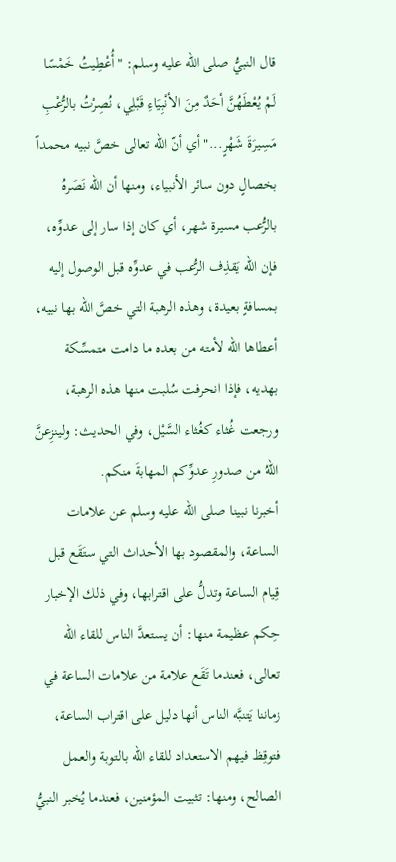قال النبيُّ صلى الله عليه وسلم: "أُعْطِيتُ خَمْسًا لَمْ يُعْطَهُنَّ أحَدٌ مِنَ الأنْبِيَاءِ قَبْلِي، نُصِرْتُ بالرُّعْبِ مَسِيرَةَ شَهْرٍ..." أي أنّ الله تعالى خصَّ نبيه محمداً بخصالٍ دون سائر الأنبياء، ومنها أن الله نَصَرهُ بالرُّعب مسيرة شهر، أي كان إذا سار إلى عدوِّه، فإن الله يَقذِف الرُّعب في عدوِّه قبل الوصول إليه بمسافةٍ بعيدة، وهذه الرهبة التي خصَّ الله بها نبيه، أعطاها الله لأمته من بعده ما دامت متمسِّكة بهديه، فإذا انحرفت سُلبت منها هذه الرهبة، ورجعت غُثاء كغُثاء السَّيْل، وفي الحديث: ولينزِعنَّ اللهُ من صدورِ عدوِّكم المهابةَ منكم.
أخبرنا نبينا صلى الله عليه وسلم عن علامات الساعة، والمقصود بها الأحداث التي ستَقَع قبل قِيام الساعة وتدلُّ على اقترابها، وفي ذلك الإخبار حِكم عظيمة منها: أن يستعدَّ الناس للقاء الله تعالى، فعندما تَقَع علامة من علامات الساعة في زماننا يَتنبَّه الناس أنها دليل على اقتراب الساعة، فتوقِظ فيهم الاستعداد للقاء الله بالتوبة والعمل الصالح، ومنها: تثبيت المؤمنين، فعندما يُخبر النبيُّ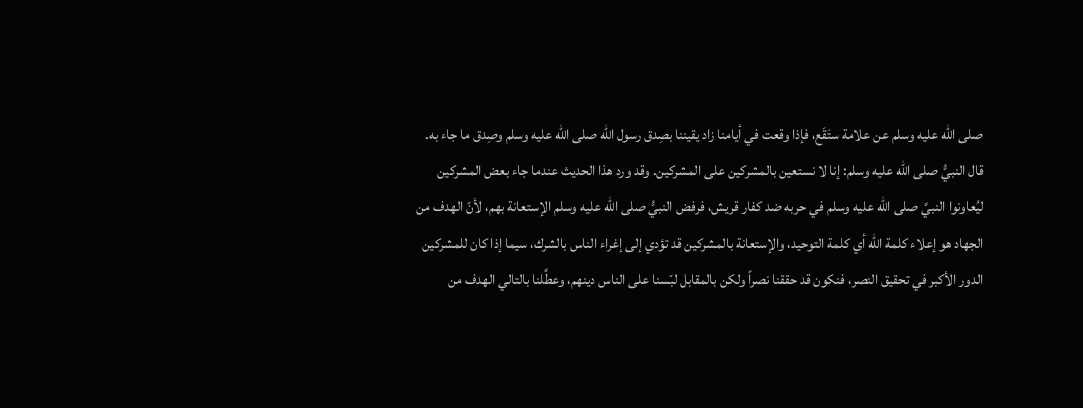صلى الله عليه وسلم عن علامة ستَقَع، فإذا وقعت في أيامنا زاد يقيننا بصِدق رسول الله صلى الله عليه وسلم وصِدق ما جاء به.
قال النبيُّ صلى الله عليه وسلم: إنا لا نستعين بالمشركين على المشركين. وقد ورد هذا الحديث عندما جاء بعض المشركين ليُعاونوا النبيَّ صلى الله عليه وسلم في حربه ضد كفار قريش، فرفض النبيُّ صلى الله عليه وسلم الإستعانة بهم، لأنّ الهدف من الجهاد هو إعلاء كلمة الله أي كلمة التوحيد، والإستعانة بالمشركين قد تؤدي إلى إغراء الناس بالشرك، سيما إذا كان للمشركين الدور الأكبر في تحقيق النصر، فنكون قد حققنا نصراً ولكن بالمقابل لبّسنا على الناس دينهم، وعطَّلنا بالتالي الهدف من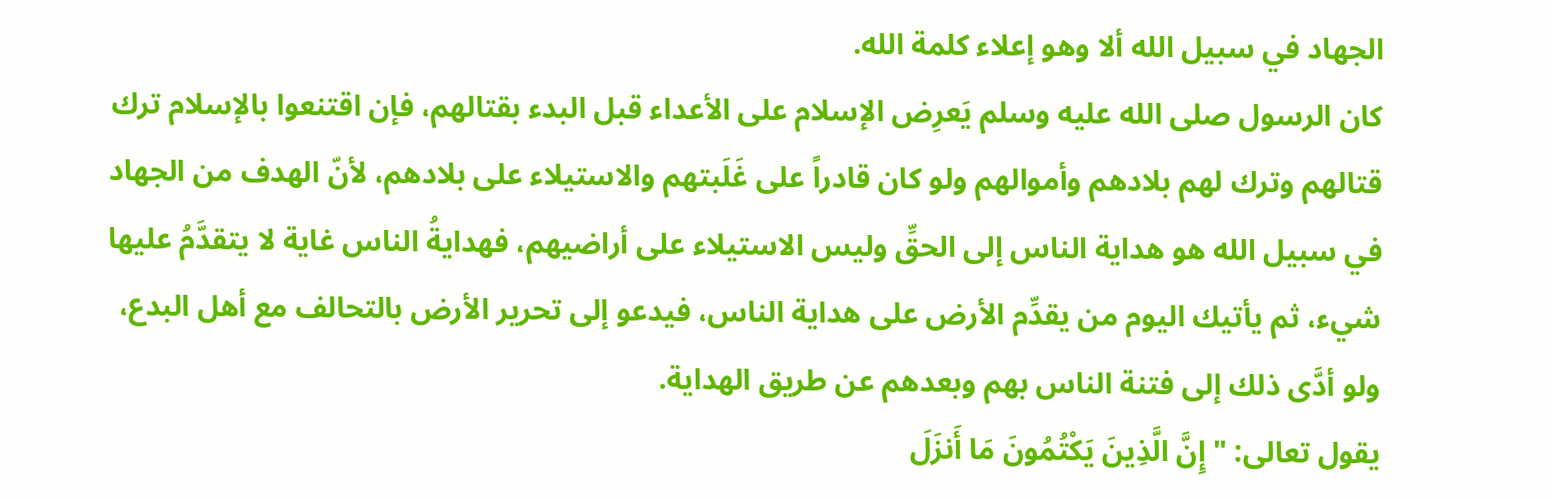الجهاد في سبيل الله ألا وهو إعلاء كلمة الله.
كان الرسول صلى الله عليه وسلم يَعرِض الإسلام على الأعداء قبل البدء بقتالهم، فإن اقتنعوا بالإسلام ترك قتالهم وترك لهم بلادهم وأموالهم ولو كان قادراً على غَلَبتهم والاستيلاء على بلادهم، لأنّ الهدف من الجهاد في سبيل الله هو هداية الناس إلى الحقِّ وليس الاستيلاء على أراضيهم، فهدايةُ الناس غاية لا يتقدَّمُ عليها شيء، ثم يأتيك اليوم من يقدِّم الأرض على هداية الناس، فيدعو إلى تحرير الأرض بالتحالف مع أهل البدع، ولو أدَّى ذلك إلى فتنة الناس بهم وبعدهم عن طريق الهداية.
يقول تعالى: "إِنَّ الَّذِينَ يَكْتُمُونَ مَا أَنزَلَ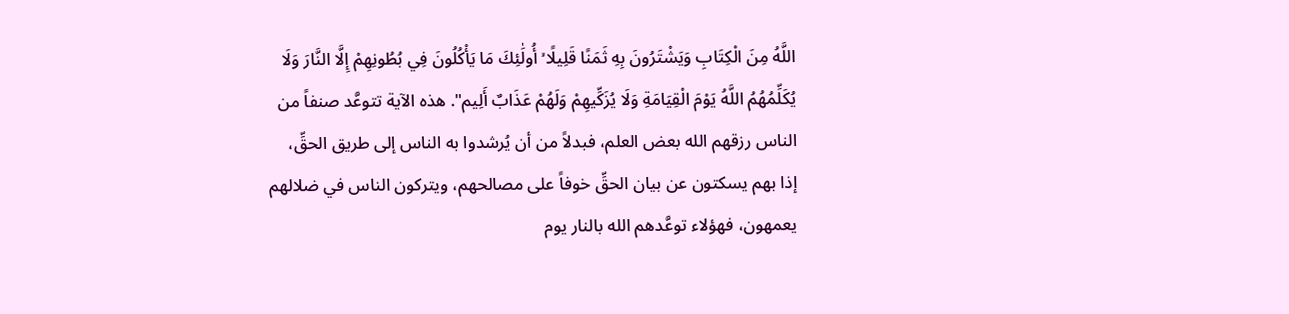اللَّهُ مِنَ الْكِتَابِ وَيَشْتَرُونَ بِهِ ثَمَنًا قَلِيلًا ۙ أُولَٰئِكَ مَا يَأْكُلُونَ فِي بُطُونِهِمْ إِلَّا النَّارَ وَلَا يُكَلِّمُهُمُ اللَّهُ يَوْمَ الْقِيَامَةِ وَلَا يُزَكِّيهِمْ وَلَهُمْ عَذَابٌ أَلِيم". هذه الآية تتوعَّد صنفاً من الناس رزقهم الله بعض العلم، فبدلاً من أن يُرشدوا به الناس إلى طريق الحقِّ، إذا بهم يسكتون عن بيان الحقِّ خوفاً على مصالحهم، ويتركون الناس في ضلالهم يعمهون، فهؤلاء توعَّدهم الله بالنار يوم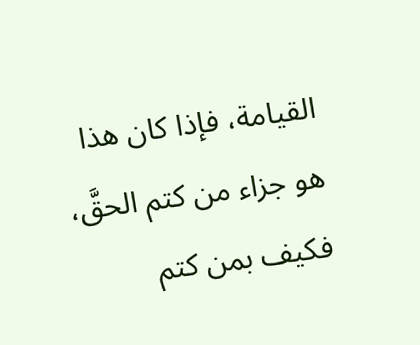القيامة، فإذا كان هذا هو جزاء من كتم الحقَّ، فكيف بمن كتم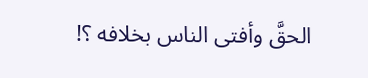الحقَّ وأفتى الناس بخلافه ؟!